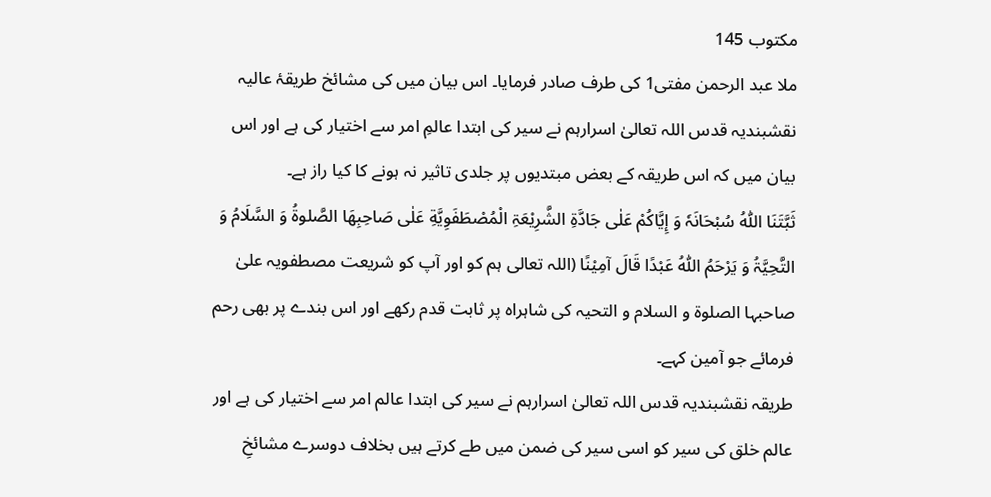مکتوب 145
ملا عبد الرحمن مفتی1 کی طرف صادر فرمایا۔ اس بیان میں کی مشائخ طریقۂ عالیہ نقشبندیہ قدس اللہ تعالیٰ اسرارہم نے سیر کی ابتدا عالمِ امر سے اختیار کی ہے اور اس بیان میں کہ اس طریقہ کے بعض مبتدیوں پر جلدی تاثیر نہ ہونے کا کیا راز ہے۔
ثَبَّتَنَا اللّٰہُ سُبْحَانَہٗ وَ إِیَّاکُمْ عَلٰی جَادَّۃِ الشَّرِیْعَۃِ الْمُصْطَفَوِیَّةِ عَلٰی صَاحِبِھَا الصَّلوۃُ وَ السَّلَامُ وَ التَّحِیَّۃُ وَ یَرْحَمُ اللّٰہُ عَبْدًا قَالَ آمِیْنًا (اللہ تعالی ہم کو اور آپ کو شریعت مصطفویہ علیٰ صاحبہا الصلوۃ و السلام و التحیہ کی شاہراہ پر ثابت قدم رکھے اور اس بندے پر بھی رحم فرمائے جو آمین کہے۔
طریقہ نقشبندیہ قدس اللہ تعالیٰ اسرارہم نے سیر کی ابتدا عالم امر سے اختیار کی ہے اور عالم خلق کی سیر کو اسی سیر کی ضمن میں طے کرتے ہیں بخلاف دوسرے مشائخِ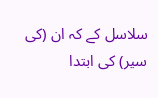سلاسل کے کہ ان (کی سیر) کی ابتدا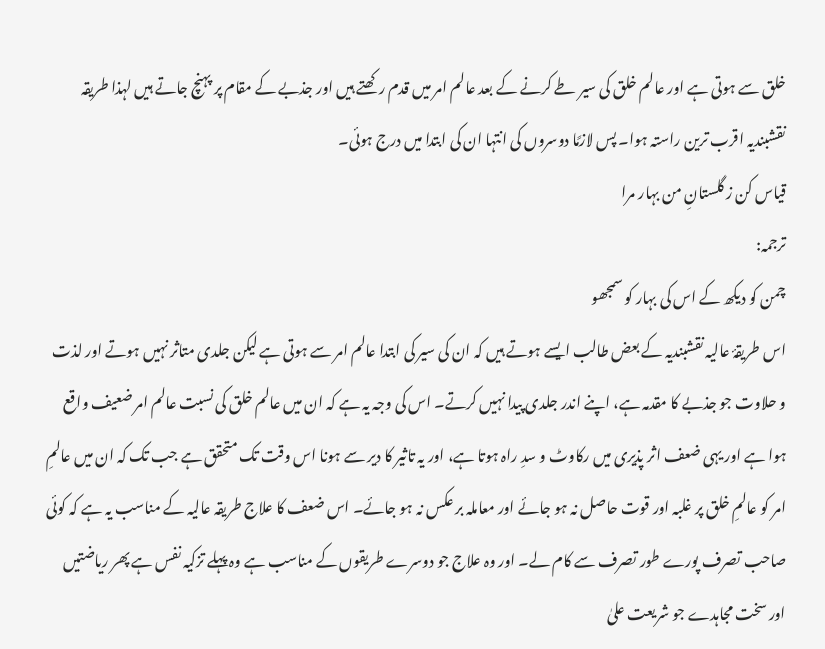خلق سے ہوتی ہے اور عالم خلق کی سیر طے کرنے کے بعد عالم امر میں قدم رکھتے ہیں اور جذبے کے مقام پر پہنچ جاتے ہیں لہذا طریقہ نقشبندیہ اقرب ترین راستہ ہوا۔ پس لازمًا دوسروں کی انتہا ان کی ابتدا میں درج ہوئی۔
قیاس کن ز گلستانِ من بہار مرا
ترجمہ:
چمن کو دیکھ کے اس کی بہار کو سمجھو
اس طریقۂ عالیہ نقشبندیہ کے بعض طالب ایسے ہوتے ہیں کہ ان کی سیر کی ابتدا عالم امر سے ہوتی ہے لیکن جلدی متاثر نہیں ہوتے اور لذت و حلاوت جو جذبے کا مقدمہ ہے، اپنے اندر جلدی پیدا نہیں کرتے۔ اس کی وجہ یہ ہے کہ ان میں عالم خلق کی نسبت عالم امر ضعیف واقع ہوا ہے اور یہی ضعف اثر پذیری میں رکاوٹ و سدِ راہ ہوتا ہے، اور یہ تاثیر کا دیر سے ہونا اس وقت تک متحقق ہے جب تک کہ ان میں عالمِ امر کو عالمِ خلق پر غلبہ اور قوت حاصل نہ ہو جائے اور معاملہ بر عکس نہ ہو جائے۔ اس ضعف کا علاج طریقہ عالیہ کے مناسب یہ ہے کہ کوئی صاحب تصرف پورے طور تصرف سے کام لے۔ اور وہ علاج جو دوسرے طریقوں کے مناسب ہے وہ پہلے تزکیہ نفس ہے پھر ریاضتیں اور سخت مجاہدے جو شریعت علیٰ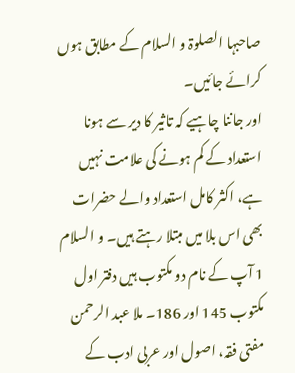صاحبہا الصلوۃ و السلام کے مطابق ہوں کرائے جائیں۔
اور جاننا چاہیے کہ تاثیر کا دیر سے ہونا استعداد کے کم ہونے کی علامت نہیں ہے، اکثر کامل استعداد والے حضرات بھی اس بلا میں مبتلا رہتے ہیں۔ و السلام
1 آپ کے نام دو مکتوب ہیں دفتر اول مکتوب 145 اور 186۔ ملا عبد الرحمن مفتی فقہ، اصول اور عربی ادب کے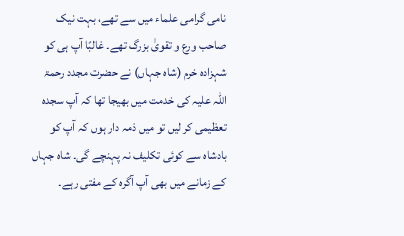نامی گرامی علماء میں سے تھے، بہت نیک صاحب ورع و تقویٰ بزرگ تھے۔ غالبًا آپ ہی کو شہزادہ خرم (شاہ جہاں) نے حضرت مجدد رحمۃ اللہ علیہ کی خدمت میں بھیجا تھا کہ آپ سجدہ تعظیمی کر لیں تو میں ذمہ دار ہوں کہ آپ کو بادشاہ سے کوئی تکلیف نہ پہنچے گی۔ شاہ جہاں کے زمانے میں بھی آپ آگرہ کے مفتی رہے۔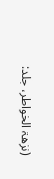(نزھۃ الخواطر، جلد: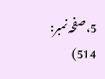5، صفحہ نمبر: 514)